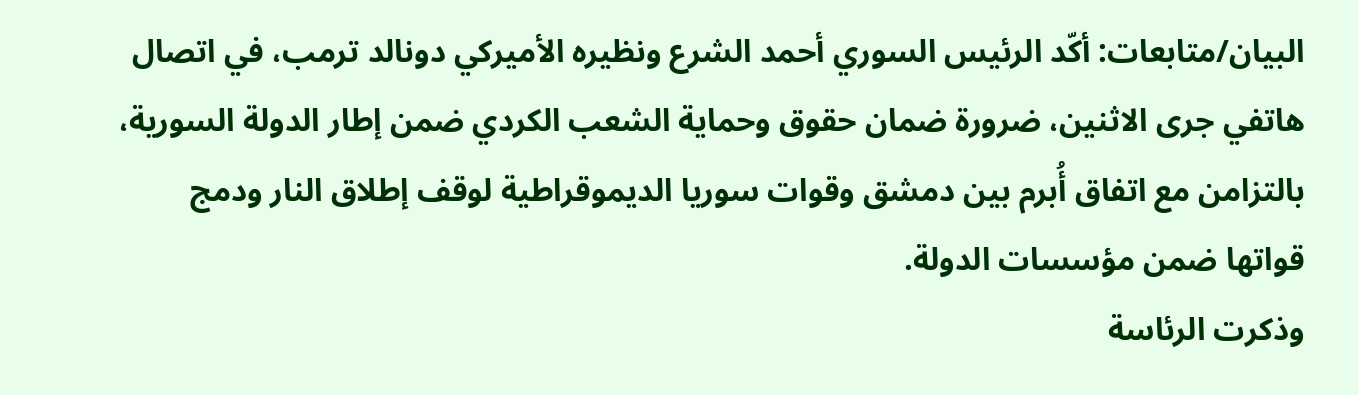البيان/متابعات: أكّد الرئيس السوري أحمد الشرع ونظيره الأميركي دونالد ترمب، في اتصال هاتفي جرى الاثنين، ضرورة ضمان حقوق وحماية الشعب الكردي ضمن إطار الدولة السورية، بالتزامن مع اتفاق أُبرم بين دمشق وقوات سوريا الديموقراطية لوقف إطلاق النار ودمج قواتها ضمن مؤسسات الدولة.
وذكرت الرئاسة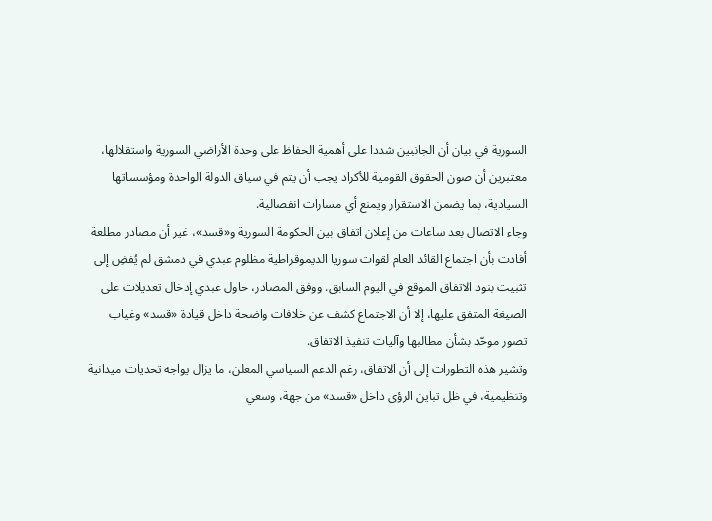السورية في بيان أن الجانبين شددا على أهمية الحفاظ على وحدة الأراضي السورية واستقلالها، معتبرين أن صون الحقوق القومية للأكراد يجب أن يتم في سياق الدولة الواحدة ومؤسساتها السيادية، بما يضمن الاستقرار ويمنع أي مسارات انفصالية.
وجاء الاتصال بعد ساعات من إعلان اتفاق بين الحكومة السورية و«قسد»، غير أن مصادر مطلعة أفادت بأن اجتماع القائد العام لقوات سوريا الديموقراطية مظلوم عبدي في دمشق لم يُفضِ إلى تثبيت بنود الاتفاق الموقع في اليوم السابق. ووفق المصادر، حاول عبدي إدخال تعديلات على الصيغة المتفق عليها، إلا أن الاجتماع كشف عن خلافات واضحة داخل قيادة «قسد» وغياب تصور موحّد بشأن مطالبها وآليات تنفيذ الاتفاق.
وتشير هذه التطورات إلى أن الاتفاق، رغم الدعم السياسي المعلن، ما يزال يواجه تحديات ميدانية وتنظيمية، في ظل تباين الرؤى داخل «قسد» من جهة، وسعي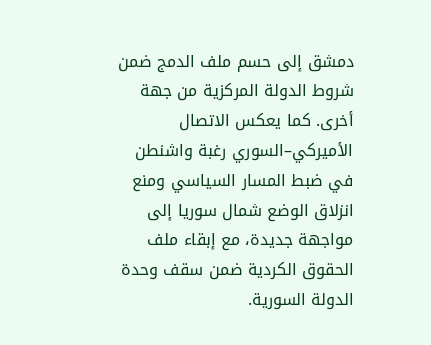دمشق إلى حسم ملف الدمج ضمن شروط الدولة المركزية من جهة أخرى. كما يعكس الاتصال الأميركي–السوري رغبة واشنطن في ضبط المسار السياسي ومنع انزلاق الوضع شمال سوريا إلى مواجهة جديدة، مع إبقاء ملف الحقوق الكردية ضمن سقف وحدة الدولة السورية.